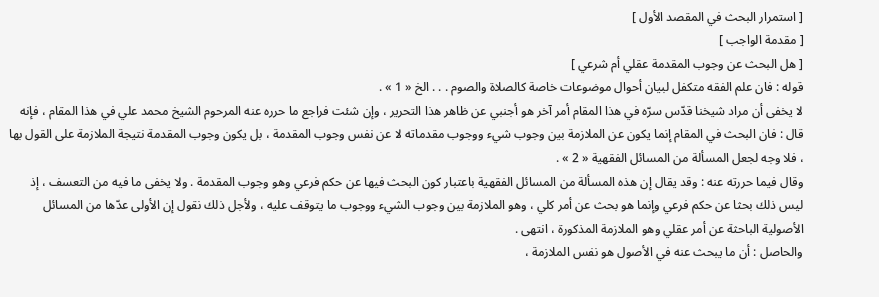[ استمرار البحث في المقصد الأول ]
[ مقدمة الواجب ]
[ هل البحث عن وجوب المقدمة عقلي أم شرعي ]
قوله : فان علم الفقه متكفل لبيان أحوال موضوعات خاصة كالصلاة والصوم . . . الخ « 1 » .
لا يخفى أن مراد شيخنا قدّس سرّه في هذا المقام أمر آخر هو أجنبي عن ظاهر هذا التحرير ، وإن شئت فراجع ما حرره عنه المرحوم الشيخ محمد علي في هذا المقام ، فإنه قال : فان البحث في المقام إنما يكون عن الملازمة بين وجوب شيء ووجوب مقدماته لا عن نفس وجوب المقدمة ، بل يكون وجوب المقدمة نتيجة الملازمة على القول بها ، فلا وجه لجعل المسألة من المسائل الفقهية « 2 » .
وقال فيما حررته عنه : وقد يقال إن هذه المسألة من المسائل الفقهية باعتبار كون البحث فيها عن حكم فرعي وهو وجوب المقدمة . ولا يخفى ما فيه من التعسف ، إذ ليس ذلك بحثا عن حكم فرعي وإنما هو بحث عن أمر كلي ، وهو الملازمة بين وجوب الشيء ووجوب ما يتوقف عليه ، ولأجل ذلك نقول إن الأولى عدّها من المسائل الأصولية الباحثة عن أمر عقلي وهو الملازمة المذكورة ، انتهى .
والحاصل : أن ما يبحث عنه في الأصول هو نفس الملازمة ،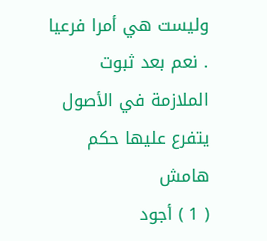وليست هي أمرا فرعيا . نعم بعد ثبوت الملازمة في الأصول يتفرع عليها حكم
هامش
( 1 ) أجود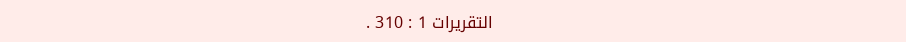التقريرات 1 : 310 .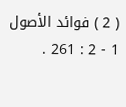( 2 ) فوائد الأصول 1 - 2 : 261 .